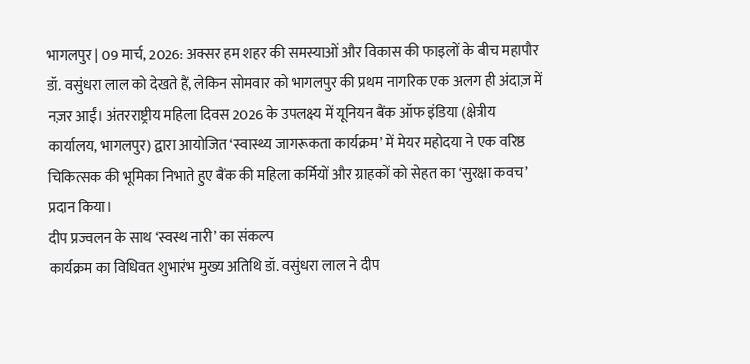भागलपुर | 09 मार्च, 2026: अक्सर हम शहर की समस्याओं और विकास की फाइलों के बीच महापौर डॉ. वसुंधरा लाल को देखते हैं, लेकिन सोमवार को भागलपुर की प्रथम नागरिक एक अलग ही अंदाज़ में नज़र आईं। अंतरराष्ट्रीय महिला दिवस 2026 के उपलक्ष्य में यूनियन बैंक ऑफ इंडिया (क्षेत्रीय कार्यालय, भागलपुर) द्वारा आयोजित ‘स्वास्थ्य जागरूकता कार्यक्रम’ में मेयर महोदया ने एक वरिष्ठ चिकित्सक की भूमिका निभाते हुए बैंक की महिला कर्मियों और ग्राहकों को सेहत का ‘सुरक्षा कवच’ प्रदान किया।
दीप प्रज्वलन के साथ ‘स्वस्थ नारी’ का संकल्प
कार्यक्रम का विधिवत शुभारंभ मुख्य अतिथि डॉ. वसुंधरा लाल ने दीप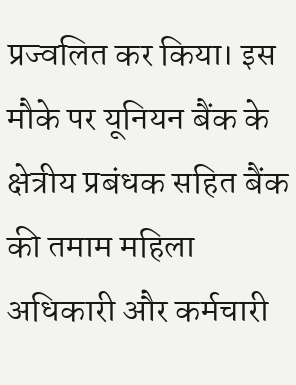प्रज्वलित कर किया। इस मौके पर यूनियन बैंक के क्षेत्रीय प्रबंधक सहित बैंक की तमाम महिला अधिकारी और कर्मचारी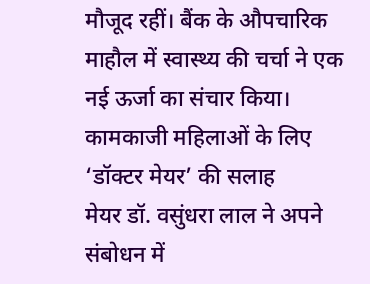मौजूद रहीं। बैंक के औपचारिक माहौल में स्वास्थ्य की चर्चा ने एक नई ऊर्जा का संचार किया।
कामकाजी महिलाओं के लिए ‘डॉक्टर मेयर’ की सलाह
मेयर डॉ. वसुंधरा लाल ने अपने संबोधन में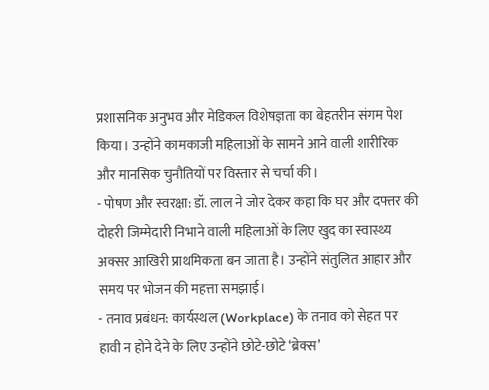प्रशासनिक अनुभव और मेडिकल विशेषज्ञता का बेहतरीन संगम पेश किया। उन्होंने कामकाजी महिलाओं के सामने आने वाली शारीरिक और मानसिक चुनौतियों पर विस्तार से चर्चा की।
- पोषण और स्वरक्षा: डॉ. लाल ने जोर देकर कहा कि घर और दफ्तर की दोहरी जिम्मेदारी निभाने वाली महिलाओं के लिए खुद का स्वास्थ्य अक्सर आखिरी प्राथमिकता बन जाता है। उन्होंने संतुलित आहार और समय पर भोजन की महत्ता समझाई।
- तनाव प्रबंधन: कार्यस्थल (Workplace) के तनाव को सेहत पर हावी न होने देने के लिए उन्होंने छोटे-छोटे ‘ब्रेक्स’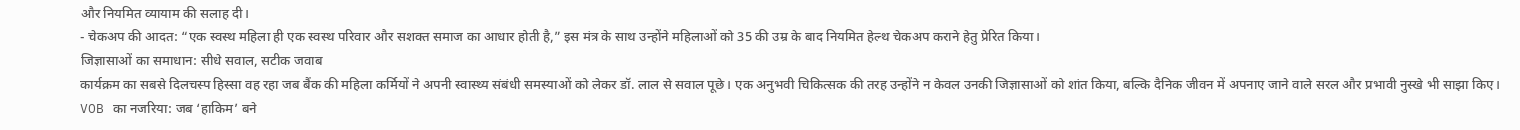और नियमित व्यायाम की सलाह दी।
- चेकअप की आदत: “एक स्वस्थ महिला ही एक स्वस्थ परिवार और सशक्त समाज का आधार होती है,” इस मंत्र के साथ उन्होंने महिलाओं को 35 की उम्र के बाद नियमित हेल्थ चेकअप कराने हेतु प्रेरित किया।
जिज्ञासाओं का समाधान: सीधे सवाल, सटीक जवाब
कार्यक्रम का सबसे दिलचस्प हिस्सा वह रहा जब बैंक की महिला कर्मियों ने अपनी स्वास्थ्य संबंधी समस्याओं को लेकर डॉ. लाल से सवाल पूछे। एक अनुभवी चिकित्सक की तरह उन्होंने न केवल उनकी जिज्ञासाओं को शांत किया, बल्कि दैनिक जीवन में अपनाए जाने वाले सरल और प्रभावी नुस्खे भी साझा किए।
VOB का नजरिया: जब ‘हाकिम’ बने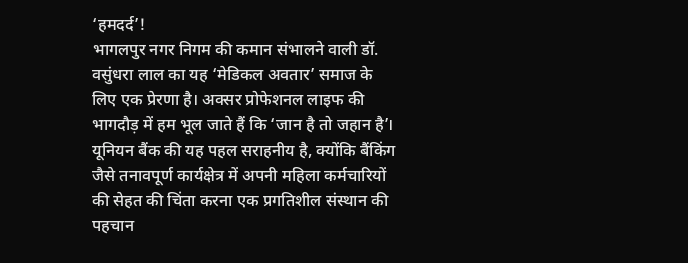‘हमदर्द’!
भागलपुर नगर निगम की कमान संभालने वाली डॉ. वसुंधरा लाल का यह ‘मेडिकल अवतार’ समाज के लिए एक प्रेरणा है। अक्सर प्रोफेशनल लाइफ की भागदौड़ में हम भूल जाते हैं कि ‘जान है तो जहान है’। यूनियन बैंक की यह पहल सराहनीय है, क्योंकि बैंकिंग जैसे तनावपूर्ण कार्यक्षेत्र में अपनी महिला कर्मचारियों की सेहत की चिंता करना एक प्रगतिशील संस्थान की पहचान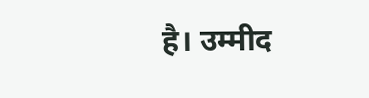है। उम्मीद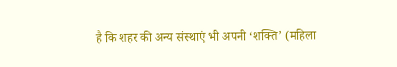है कि शहर की अन्य संस्थाएं भी अपनी ‘शक्ति’ (महिला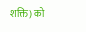शक्ति) को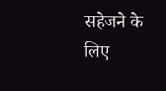सहेजने के लिए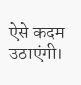ऐसे कदम उठाएंगी।